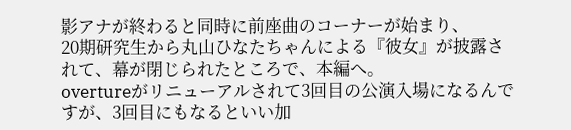影アナが終わると同時に前座曲のコーナーが始まり、
20期研究生から丸山ひなたちゃんによる『彼女』が披露されて、幕が閉じられたところで、本編へ。
overtureがリニューアルされて3回目の公演入場になるんですが、3回目にもなるといい加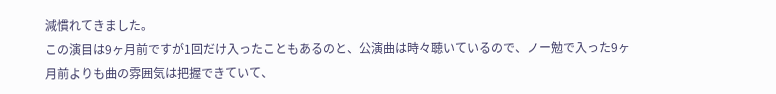減慣れてきました。
この演目は9ヶ月前ですが1回だけ入ったこともあるのと、公演曲は時々聴いているので、ノー勉で入った9ヶ月前よりも曲の雰囲気は把握できていて、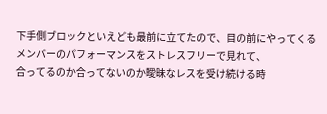下手側ブロックといえども最前に立てたので、目の前にやってくるメンバーのパフォーマンスをストレスフリーで見れて、
合ってるのか合ってないのか曖昧なレスを受け続ける時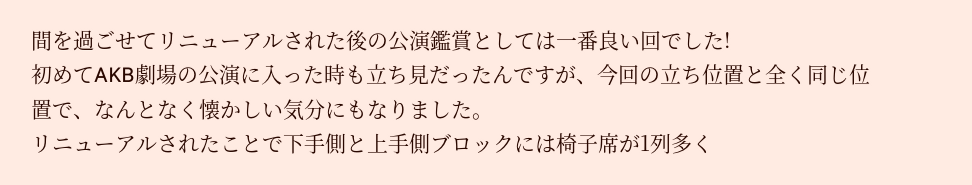間を過ごせてリニューアルされた後の公演鑑賞としては一番良い回でした!
初めてAKB劇場の公演に入った時も立ち見だったんですが、今回の立ち位置と全く同じ位置で、なんとなく懐かしい気分にもなりました。
リニューアルされたことで下手側と上手側ブロックには椅子席が1列多く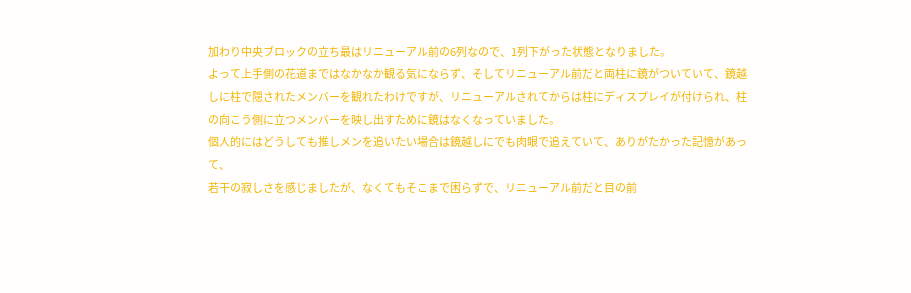加わり中央ブロックの立ち最はリニューアル前の6列なので、1列下がった状態となりました。
よって上手側の花道まではなかなか観る気にならず、そしてリニューアル前だと両柱に鏡がついていて、鏡越しに柱で隠されたメンバーを観れたわけですが、リニューアルされてからは柱にディスプレイが付けられ、柱の向こう側に立つメンバーを映し出すために鏡はなくなっていました。
個人的にはどうしても推しメンを追いたい場合は鏡越しにでも肉眼で追えていて、ありがたかった記憶があって、
若干の寂しさを感じましたが、なくてもそこまで困らずで、リニューアル前だと目の前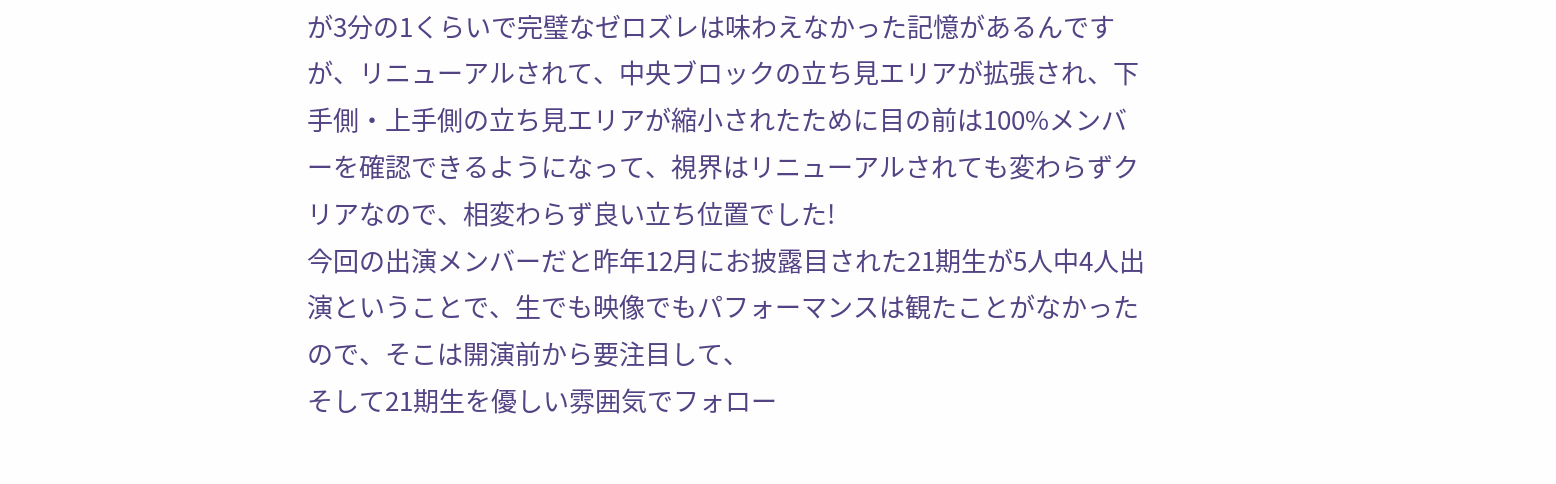が3分の1くらいで完璧なゼロズレは味わえなかった記憶があるんですが、リニューアルされて、中央ブロックの立ち見エリアが拡張され、下手側・上手側の立ち見エリアが縮小されたために目の前は100%メンバーを確認できるようになって、視界はリニューアルされても変わらずクリアなので、相変わらず良い立ち位置でした!
今回の出演メンバーだと昨年12月にお披露目された21期生が5人中4人出演ということで、生でも映像でもパフォーマンスは観たことがなかったので、そこは開演前から要注目して、
そして21期生を優しい雰囲気でフォロー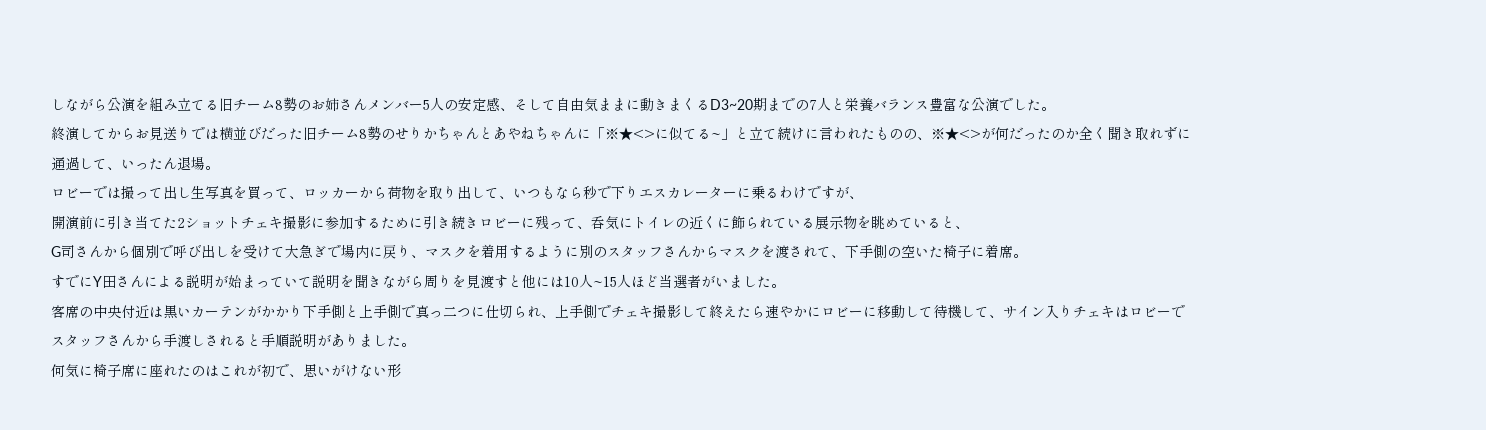しながら公演を組み立てる旧チーム8勢のお姉さんメンバー5人の安定感、そして自由気ままに動きまくるD3~20期までの7人と栄養バランス豊富な公演でした。
終演してからお見送りでは横並びだった旧チーム8勢のせりかちゃんとあやねちゃんに「※★<>に似てる~」と立て続けに言われたものの、※★<>が何だったのか全く聞き取れずに通過して、いったん退場。
ロビーでは撮って出し生写真を買って、ロッカーから荷物を取り出して、いつもなら秒で下りエスカレーターに乗るわけですが、
開演前に引き当てた2ショットチェキ撮影に参加するために引き続きロビーに残って、呑気にトイレの近くに飾られている展示物を眺めていると、
G司さんから個別で呼び出しを受けて大急ぎで場内に戻り、マスクを着用するように別のスタッフさんからマスクを渡されて、下手側の空いた椅子に着席。
すでにY田さんによる説明が始まっていて説明を聞きながら周りを見渡すと他には10人~15人ほど当選者がいました。
客席の中央付近は黒いカーテンがかかり下手側と上手側で真っ二つに仕切られ、上手側でチェキ撮影して終えたら速やかにロビーに移動して待機して、サイン入りチェキはロビーでスタッフさんから手渡しされると手順説明がありました。
何気に椅子席に座れたのはこれが初で、思いがけない形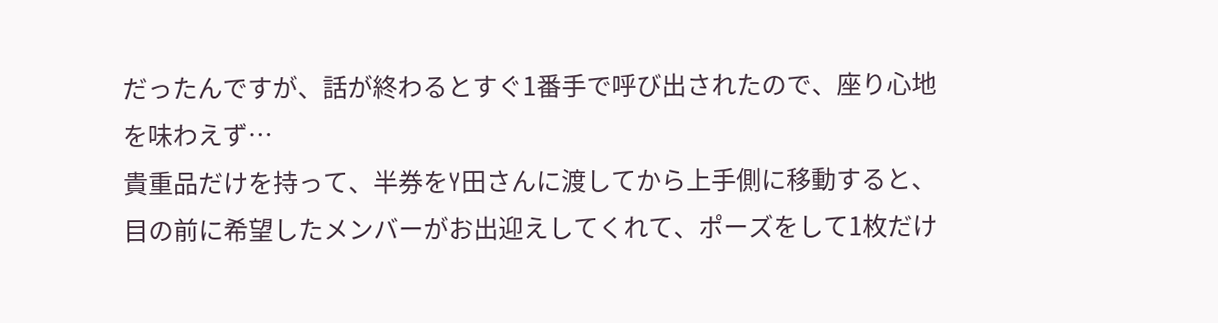だったんですが、話が終わるとすぐ1番手で呼び出されたので、座り心地を味わえず…
貴重品だけを持って、半券をY田さんに渡してから上手側に移動すると、目の前に希望したメンバーがお出迎えしてくれて、ポーズをして1枚だけ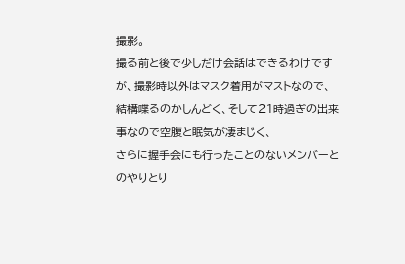撮影。
撮る前と後で少しだけ会話はできるわけですが、撮影時以外はマスク着用がマストなので、結構喋るのかしんどく、そして21時過ぎの出来事なので空腹と眠気が凄まじく、
さらに握手会にも行ったことのないメンバーとのやりとり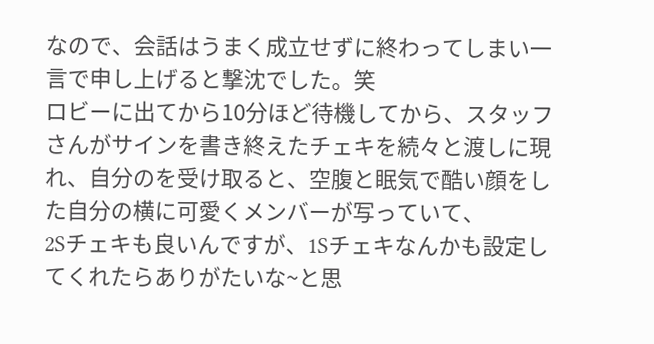なので、会話はうまく成立せずに終わってしまい一言で申し上げると撃沈でした。笑
ロビーに出てから10分ほど待機してから、スタッフさんがサインを書き終えたチェキを続々と渡しに現れ、自分のを受け取ると、空腹と眠気で酷い顔をした自分の横に可愛くメンバーが写っていて、
2Sチェキも良いんですが、1Sチェキなんかも設定してくれたらありがたいな~と思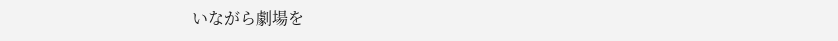いながら劇場を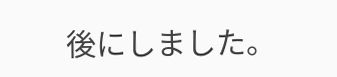後にしました。